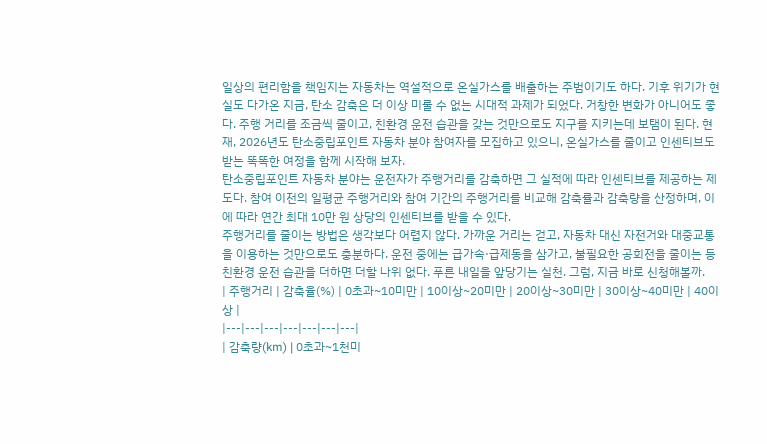일상의 편리함을 책임지는 자동차는 역설적으로 온실가스를 배출하는 주범이기도 하다. 기후 위기가 현실도 다가온 지금, 탄소 감축은 더 이상 미룰 수 없는 시대적 과제가 되었다. 거창한 변화가 아니어도 좋다. 주행 거리를 조금씩 줄이고, 친환경 운전 습관을 갖는 것만으로도 지구를 지키는데 보탬이 된다. 현재, 2026년도 탄소중립포인트 자동차 분야 참여자를 모집하고 있으니, 온실가스를 줄이고 인센티브도 받는 똑똑한 여정을 함께 시작해 보자.
탄소중립포인트 자동차 분야는 운전자가 주행거리를 감축하면 그 실적에 따라 인센티브를 제공하는 제도다. 참여 이전의 일평균 주행거리와 참여 기간의 주행거리를 비교해 감축률과 감축량을 산정하며, 이에 따라 연간 최대 10만 원 상당의 인센티브를 받을 수 있다.
주행거리를 줄이는 방법은 생각보다 어렵지 않다. 가까운 거리는 걷고, 자동차 대신 자전거와 대중교통을 이용하는 것만으로도 충분하다. 운전 중에는 급가속·급제동을 삼가고, 불필요한 공회전을 줄이는 등 친환경 운전 습관을 더하면 더할 나위 없다. 푸른 내일을 앞당기는 실천. 그럼, 지금 바로 신청해볼까.
| 주행거리 | 감축율(%) | 0초과~10미만 | 10이상~20미만 | 20이상~30미만 | 30이상~40미만 | 40이상 |
|---|---|---|---|---|---|---|
| 감축량(km) | 0초과~1천미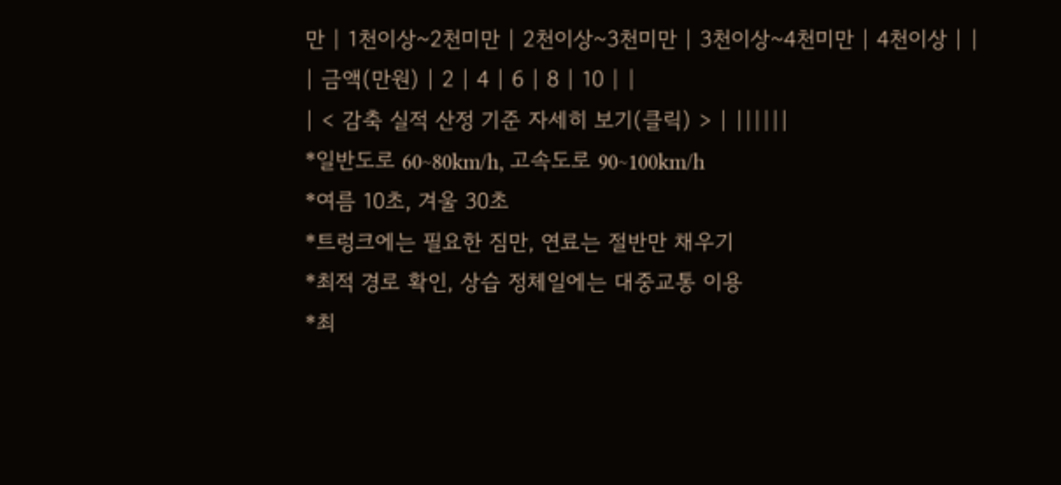만 | 1천이상~2천미만 | 2천이상~3천미만 | 3천이상~4천미만 | 4천이상 | |
| 금액(만원) | 2 | 4 | 6 | 8 | 10 | |
| < 감축 실적 산정 기준 자세히 보기(클릭) > | ||||||
*일반도로 60~80km/h, 고속도로 90~100km/h
*여름 10초, 겨울 30초
*트렁크에는 필요한 짐만, 연료는 절반만 채우기
*최적 경로 확인, 상습 정체일에는 대중교통 이용
*최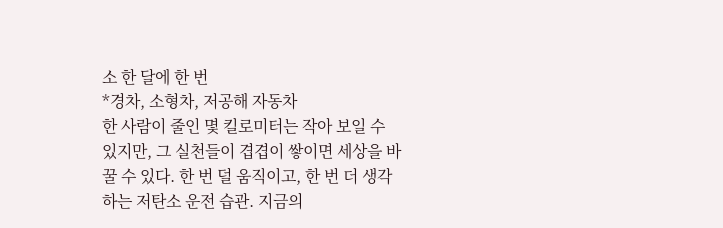소 한 달에 한 번
*경차, 소형차, 저공해 자동차
한 사람이 줄인 몇 킬로미터는 작아 보일 수 있지만, 그 실천들이 겹겹이 쌓이면 세상을 바꿀 수 있다. 한 번 덜 움직이고, 한 번 더 생각하는 저탄소 운전 습관. 지금의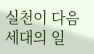실천이 다음 세대의 일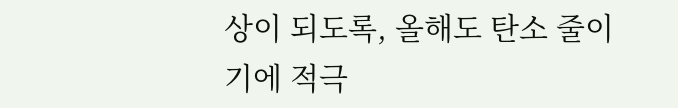상이 되도록, 올해도 탄소 줄이기에 적극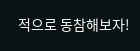적으로 동참해보자!